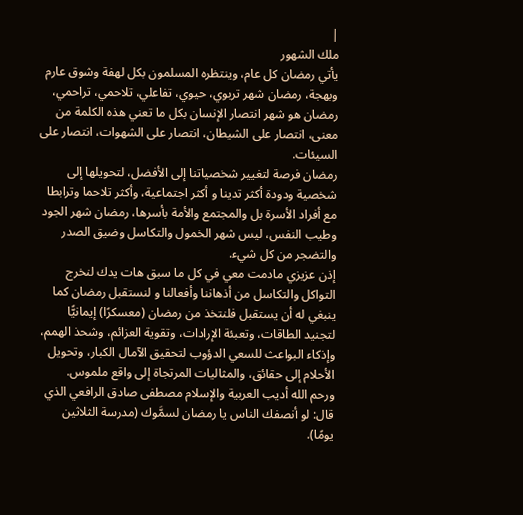|
ملك الشهور
يأتي رمضان كل عام، وينتظره المسلمون بكل لهفة وشوق عارم وبهجة، رمضان شهر تربوي، حيوي، تفاعلي، تلاحمي، تراحمي، رمضان هو شهر انتصار الإنسان بكل ما تعني هذه الكلمة من معنى، انتصار على الشيطان، انتصار على الشهوات، انتصار على السيئات.
رمضان فرصة لتغيير شخصياتنا إلى الأفضل، لتحويلها إلى شخصية ودودة أكثر تدينا و أكثر اجتماعية، وأكثر تلاحما وترابطا مع أفراد الأسرة بل والمجتمع والأمة بأسرها، رمضان شهر الجود وطيب النفس، ليس شهر الخمول والتكاسل وضيق الصدر والتضجر من كل شيء.
إذن عزيزي مادمت معي في كل ما سبق هات يدك لنخرج التواكل والتكاسل من أذهاننا وأفعالنا و لنستقبل رمضان كما ينبغي له أن يستقبل فلنتخذ من رمضان (معسكرًا) إيمانيًّا لتجنيد الطاقات، وتعبئة الإرادات، وتقوية العزائم، وشحذ الهمم، وإذكاء البواعث للسعي الدؤوب لتحقيق الآمال الكبار، وتحويل الأحلام إلى حقائق، والمثاليات المرتجاة إلى واقع ملموس.
ورحم الله أديب العربية والإسلام مصطفى صادق الرافعي الذي قال: لو أنصفك الناس يا رمضان لسمَّوك (مدرسة الثلاثين يومًا).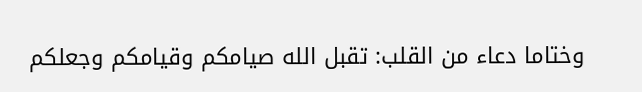وختاما دعاء من القلب: تقبل الله صيامكم وقيامكم وجعلكم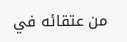من عتقائه في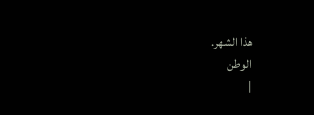هذا الشهر.
الوطن
|